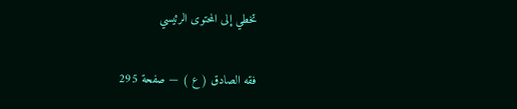تخطي إلى المحتوى الرئيسي

فقه الصادق ( ع ) — صفحة 295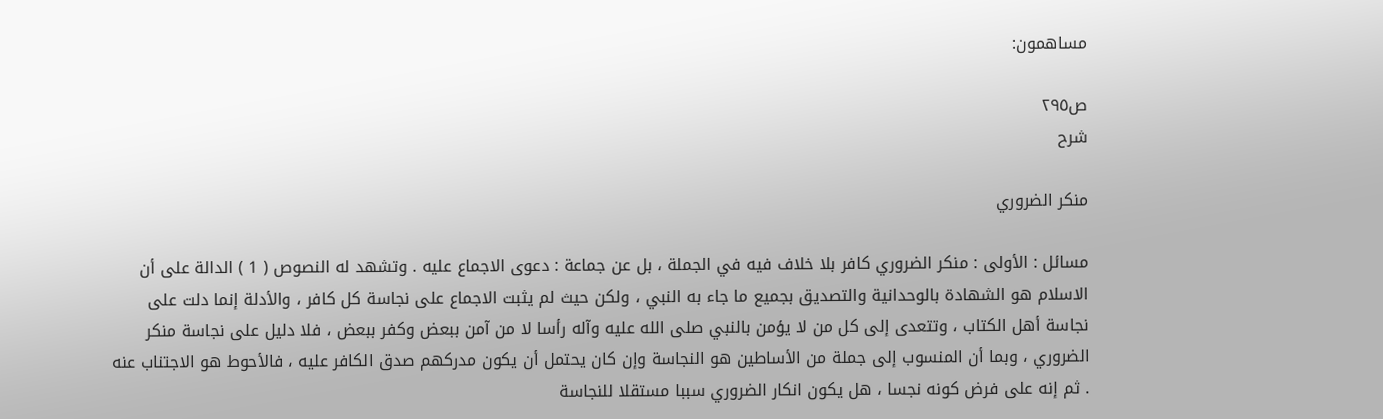مساهمون:

ص٢٩٥
شرح

منكر الضروري

مسائل : الأولى : منكر الضروري كافر بلا خلاف فيه في الجملة ، بل عن جماعة : دعوى الاجماع عليه . وتشهد له النصوص ( 1 ) الدالة على أن الاسلام هو الشهادة بالوحدانية والتصديق بجميع ما جاء به النبي ، ولكن حيث لم يثبت الاجماع على نجاسة كل كافر ، والأدلة إنما دلت على نجاسة أهل الكتاب ، وتتعدى إلى كل من لا يؤمن بالنبي صلى الله عليه وآله رأسا لا من آمن ببعض وكفر ببعض ، فلا دليل على نجاسة منكر الضروري ، وبما أن المنسوب إلى جملة من الأساطين هو النجاسة وإن كان يحتمل أن يكون مدركهم صدق الكافر عليه ، فالأحوط هو الاجتناب عنه . ثم إنه على فرض كونه نجسا ، هل يكون انكار الضروري سببا مستقلا للنجاسة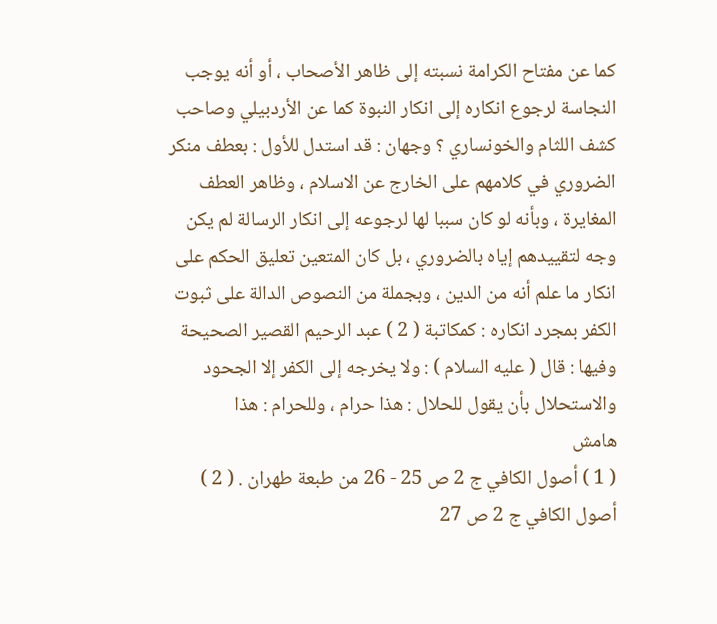كما عن مفتاح الكرامة نسبته إلى ظاهر الأصحاب ، أو أنه يوجب النجاسة لرجوع انكاره إلى انكار النبوة كما عن الأردبيلي وصاحب كشف اللثام والخونساري ؟ وجهان : قد استدل للأول : بعطف منكر الضروري في كلامهم على الخارج عن الاسلام ، وظاهر العطف المغايرة ، وبأنه لو كان سببا لها لرجوعه إلى انكار الرسالة لم يكن وجه لتقييدهم إياه بالضروري ، بل كان المتعين تعليق الحكم على انكار ما علم أنه من الدين ، وبجملة من النصوص الدالة على ثبوت الكفر بمجرد انكاره : كمكاتبة ( 2 ) عبد الرحيم القصير الصحيحة وفيها : قال ( عليه السلام ) : ولا يخرجه إلى الكفر إلا الجحود والاستحلال بأن يقول للحلال : هذا حرام ، وللحرام : هذا
هامش
( 1 ) أصول الكافي ج 2 ص 25 - 26 من طبعة طهران . ( 2 ) أصول الكافي ج 2 ص 27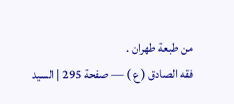من طبعة طهران .
فقه الصادق ( ع ) — صفحة 295 | السيد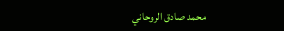محمد صادق الروحاني